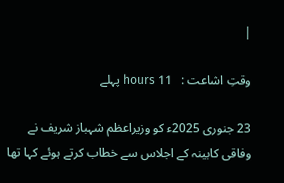|

وقتِ اشاعت :   11 hours پہلے

23 جنوری 2025ء کو وزیراعظم شہباز شریف نے وفاقی کابینہ کے اجلاس سے خطاب کرتے ہوئے کہا تھا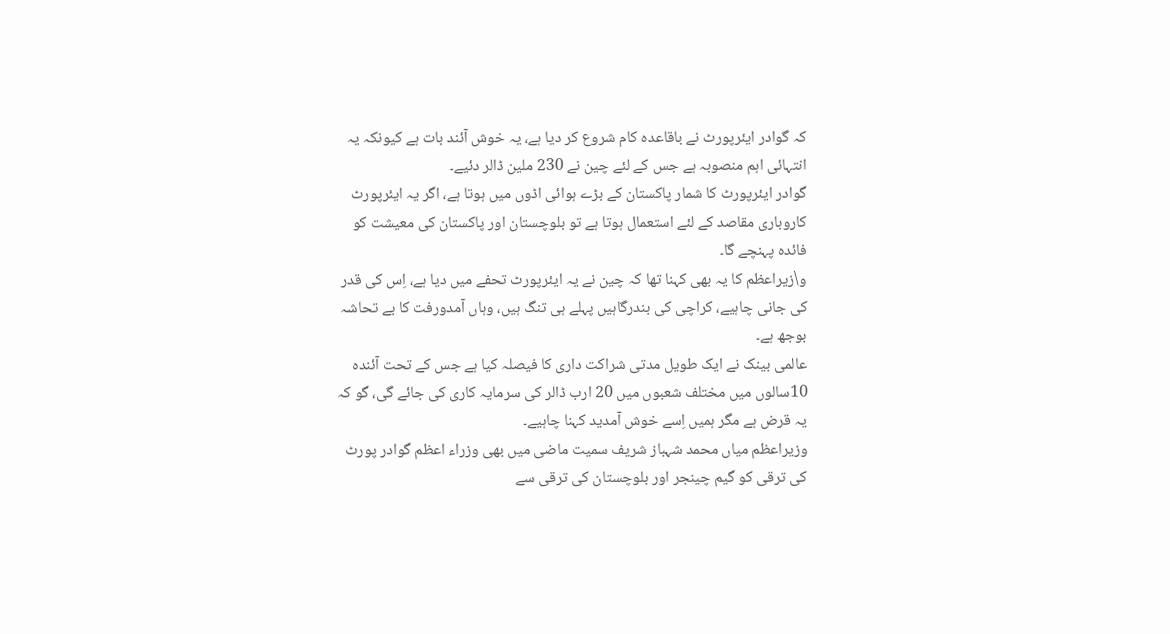کہ گوادر ایئرپورٹ نے باقاعدہ کام شروع کر دیا ہے، یہ خوش آئند بات ہے کیونکہ یہ انتہائی اہم منصوبہ ہے جس کے لئے چین نے 230 ملین ڈالر دئیے۔
گوادر ایئرپورٹ کا شمار پاکستان کے بڑے ہوائی اڈوں میں ہوتا ہے، اگر یہ ایئرپورٹ کاروباری مقاصد کے لئے استعمال ہوتا ہے تو بلوچستان اور پاکستان کی معیشت کو فائدہ پہنچے گا۔
و\زیراعظم کا یہ بھی کہنا تھا کہ چین نے یہ ایئرپورٹ تحفے میں دیا ہے، اِس کی قدر کی جانی چاہیے، کراچی کی بندرگاہیں پہلے ہی تنگ ہیں، وہاں آمدورفت کا بے تحاشہ بوجھ ہے۔
عالمی بینک نے ایک طویل مدتی شراکت داری کا فیصلہ کیا ہے جس کے تحت آئندہ 10سالوں میں مختلف شعبوں میں 20 ارب ڈالر کی سرمایہ کاری کی جائے گی، گو کہ یہ قرض ہے مگر ہمیں اِسے خوش آمدید کہنا چاہیے۔
وزیراعظم میاں محمد شہباز شریف سمیت ماضی میں بھی وزراء اعظم گوادر پورٹ کی ترقی کو گیم چینجر اور بلوچستان کی ترقی سے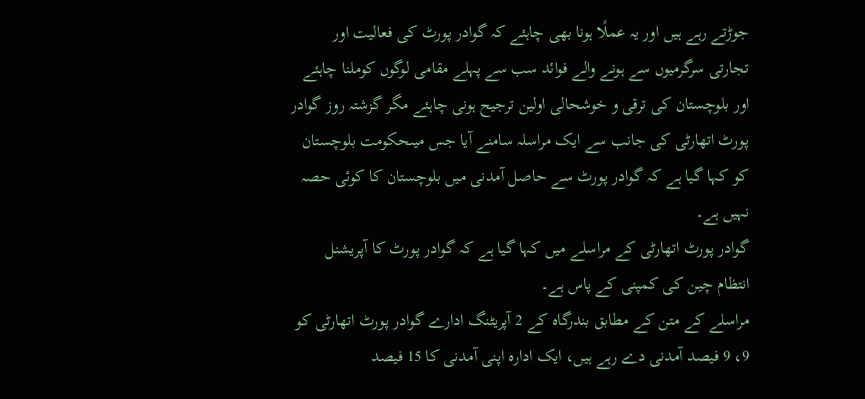جوڑتے رہے ہیں اور یہ عملًا ہونا بھی چاہئے کہ گوادر پورٹ کی فعالیت اور تجارتی سرگرمیوں سے ہونے والے فوائد سب سے پہلے مقامی لوگوں کوملنا چاہئے اور بلوچستان کی ترقی و خوشحالی اولین ترجیح ہونی چاہئے مگر گزشتہ روز گوادر پورٹ اتھارٹی کی جانب سے ایک مراسلہ سامنے آیا جس میںحکومت بلوچستان کو کہا گیا ہے کہ گوادر پورٹ سے حاصل آمدنی میں بلوچستان کا کوئی حصہ نہیں ہے۔
گوادر پورٹ اتھارٹی کے مراسلے میں کہا گیا ہے کہ گوادر پورٹ کا آپریشنل انتظام چین کی کمپنی کے پاس ہے۔
مراسلے کے متن کے مطابق بندرگاہ کے 2 آپریٹنگ ادارے گوادر پورٹ اتھارٹی کو 9، 9 فیصد آمدنی دے رہے ہیں، ایک ادارہ اپنی آمدنی کا 15 فیصد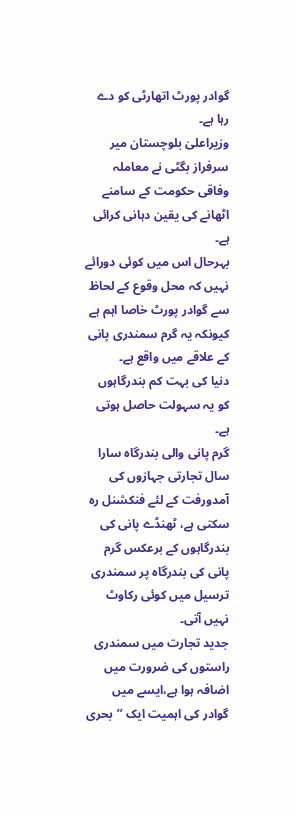گوادر پورٹ اتھارٹی کو دے رہا ہے۔
وزیراعلیٰ بلوچستان میر سرفراز بگٹی نے معاملہ وفاقی حکومت کے سامنے اٹھانے کی یقین دہانی کرائی ہے۔
بہرحال اس میں کوئی دورائے نہیں کہ محل وقوع کے لحاظ سے گوادر پورٹ خاصا اہم ہے کیونکہ یہ گرم سمندری پانی کے علاقے میں واقع ہے۔
دنیا کی بہت کم بندرگاہوں کو یہ سہولت حاصل ہوتی ہے۔
گرم پانی والی بندرگاہ سارا سال تجارتی جہازوں کی آمدورفت کے لئے فنکشنل رہ سکتی ہے، ٹھنڈے پانی کی بندرگاہوں کے برعکس گرم پانی کی بندرگاہ پر سمندری ترسیل میں کوئی رکاوٹ نہیں آتی۔
جدید تجارت میں سمندری راستوں کی ضرورت میں اضافہ ہوا ہے،ایسے میں گوادر کی اہمیت ایک ’’بحری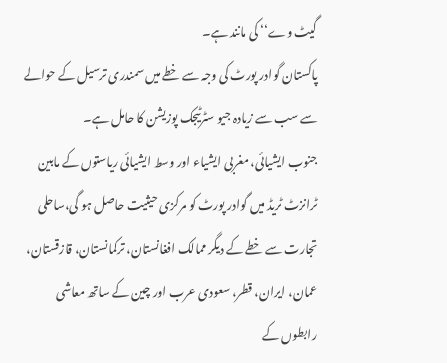گیٹ وے‘‘ کی مانند ہے۔
پاکستان گوادر پورٹ کی وجہ سے خطے میں سمندری ترسیل کے حوالے سے سب سے زیادہ جیو سٹرٹیجک پوزیشن کا حامل ہے۔
جنوب ایشیائی، مغربی ایشیاء اور وسط ایشیائی ریاستوں کے مابین ٹرانزٹ ٹریڈ میں گوادر پورٹ کو مرکزی حیثیت حاصل ہو گی،ساحلی تجارت سے خطے کے دیگر ممالک افغانستان، ترکمانستان، قازقستان، عمان، ایران، قطر، سعودی عرب اور چین کے ساتھ معاشی رابطوں کے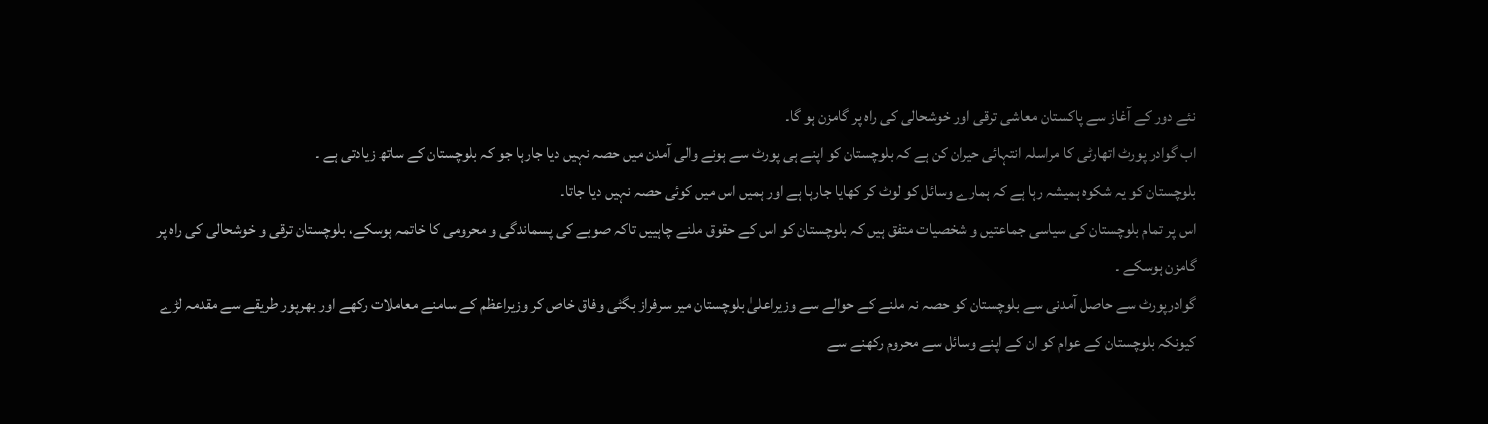نئے دور کے آغاز سے پاکستان معاشی ترقی اور خوشحالی کی راہ پر گامزن ہو گا۔
اب گوادر پورٹ اتھارٹی کا مراسلہ انتہائی حیران کن ہے کہ بلوچستان کو اپنے ہی پورٹ سے ہونے والی آمدن میں حصہ نہیں دیا جارہا جو کہ بلوچستان کے ساتھ زیادتی ہے ۔
بلوچستان کو یہ شکوہ ہمیشہ رہا ہے کہ ہمارے وسائل کو لوٹ کر کھایا جارہا ہے اور ہمیں اس میں کوئی حصہ نہیں دیا جاتا۔
اس پر تمام بلوچستان کی سیاسی جماعتیں و شخصیات متفق ہیں کہ بلوچستان کو اس کے حقوق ملنے چاہییں تاکہ صوبے کی پسماندگی و محرومی کا خاتمہ ہوسکے، بلوچستان ترقی و خوشحالی کی راہ پر گامزن ہوسکے ۔
گوادرپورٹ سے حاصل آمدنی سے بلوچستان کو حصہ نہ ملنے کے حوالے سے وزیراعلیٰ بلوچستان میر سرفراز بگٹی وفاق خاص کر وزیراعظم کے سامنے معاملات رکھے اور بھرپور طریقے سے مقدمہ لڑے کیونکہ بلوچستان کے عوام کو ان کے اپنے وسائل سے محروم رکھنے سے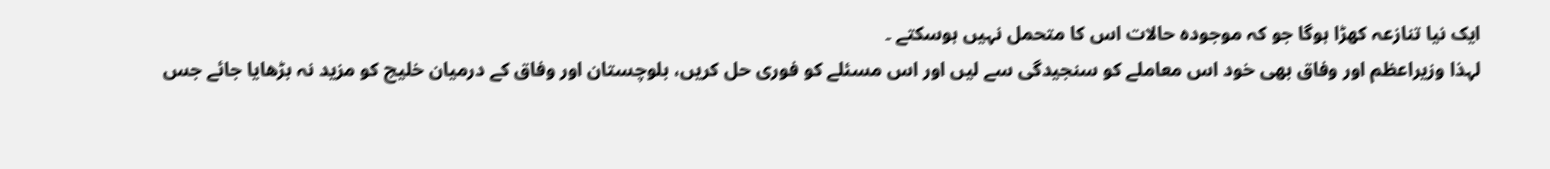ایک نیا تنازعہ کھڑا ہوگا جو کہ موجودہ حالات اس کا متحمل نہیں ہوسکتے ۔
لہذا وزیراعظم اور وفاق بھی خود اس معاملے کو سنجیدگی سے لیں اور اس مسئلے کو فوری حل کریں، بلوچستان اور وفاق کے درمیان خلیج کو مزید نہ بڑھایا جائے جس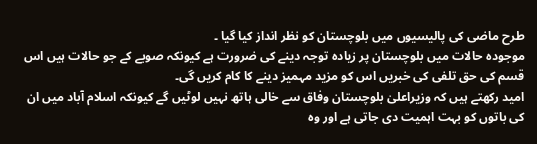طرح ماضی کی پالیسیوں میں بلوچستان کو نظر انداز کیا گیا ۔
موجودہ حالات میں بلوچستان پر زیادہ توجہ دینے کی ضرورت ہے کیونکہ صوبے کے جو حالات ہیں اس قسم کی حق تلفی کی خبریں اس کو مزید مہمیز دینے کا کام کریں گی۔
امید رکھتے ہیں کہ وزیراعلیٰ بلوچستان وفاق سے خالی ہاتھ نہیں لوٹیں گے کیونکہ اسلام آباد میں ان کی باتوں کو بہت اہمیت دی جاتی ہے اور وہ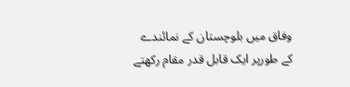وفاق میں بلوچستان کے نمائندے کے طورپر ایک قابل قدر مقام رکھتے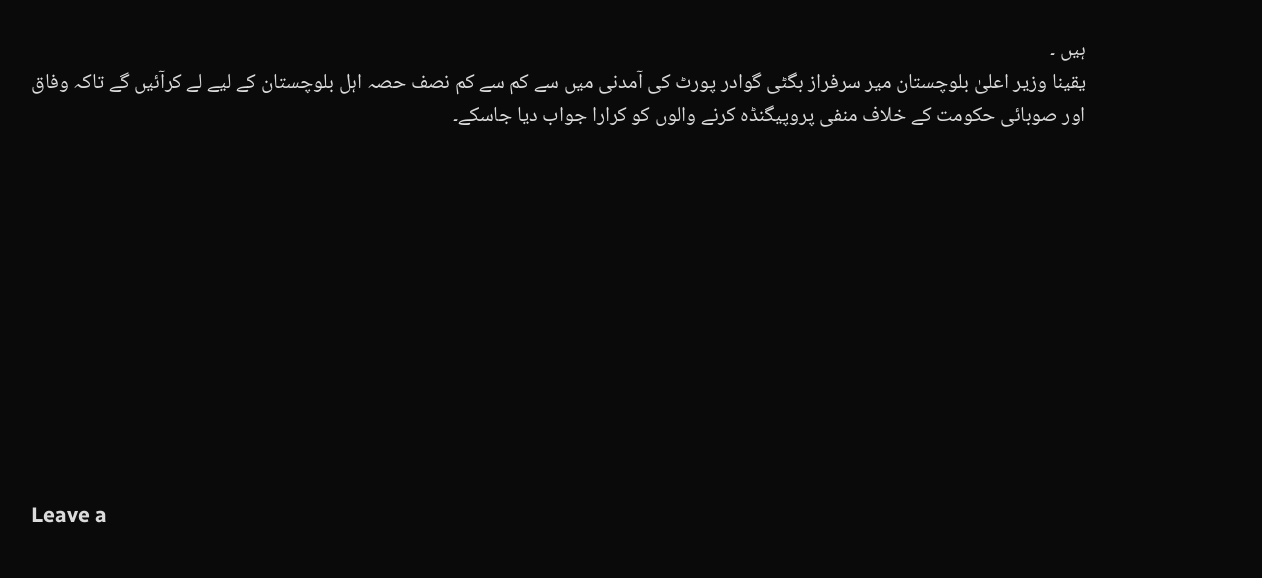ہیں ۔
یقینا وزیر اعلیٰ بلوچستان میر سرفراز بگٹی گوادر پورٹ کی آمدنی میں سے کم سے کم نصف حصہ اہل بلوچستان کے لیے لے کرآئیں گے تاکہ وفاق اور صوبائی حکومت کے خلاف منفی پروپیگنڈہ کرنے والوں کو کرارا جواب دیا جاسکے۔











Leave a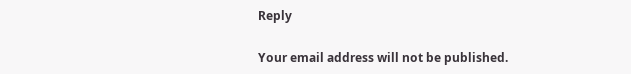Reply

Your email address will not be published.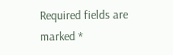Required fields are marked *